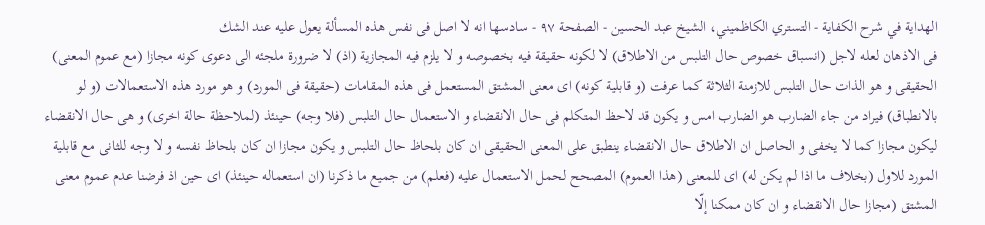الهداية في شرح الكفاية - التستري الكاظميني، الشيخ عبد الحسين - الصفحة ٩٧ - سادسها انه لا اصل فى نفس هذه المسألة يعول عليه عند الشك
فى الاذهان لعله لاجل (انسباق خصوص حال التلبس من الاطلاق) لا لكونه حقيقة فيه بخصوصه و لا يلزم فيه المجازية (اذ) لا ضرورة ملجئه الى دعوى كونه مجازا (مع عموم المعنى) الحقيقى و هو الذات حال التلبس للازمنة الثلاثة كما عرفت (و قابلية كونه) اى معنى المشتق المستعمل فى هذه المقامات (حقيقة فى المورد) و هو مورد هذه الاستعمالات (و لو بالانطباق) فيراد من جاء الضارب هو الضارب امس و يكون قد لاحظ المتكلم فى حال الانقضاء و الاستعمال حال التلبس (فلا وجه) حينئذ (لملاحظة حالة اخرى) و هى حال الانقضاء ليكون مجازا كما لا يخفى و الحاصل ان الاطلاق حال الانقضاء ينطبق على المعنى الحقيقى ان كان بلحاظ حال التلبس و يكون مجازا ان كان بلحاظ نفسه و لا وجه للثانى مع قابلية المورد للاول (بخلاف ما اذا لم يكن له) اى للمعنى (هذا العموم) المصحح لحمل الاستعمال عليه (فعلم) من جميع ما ذكرنا (ان استعماله حينئذ) اى حين اذ فرضنا عدم عموم معنى المشتق (مجازا حال الانقضاء و ان كان ممكنا إلّا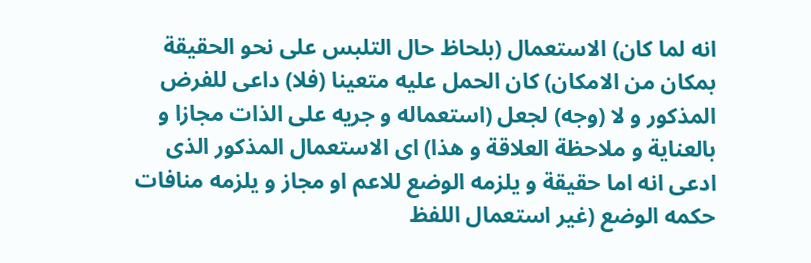انه لما كان) الاستعمال (بلحاظ حال التلبس على نحو الحقيقة بمكان من الامكان) كان الحمل عليه متعينا (فلا) داعى للفرض المذكور و لا (وجه) لجعل (استعماله و جريه على الذات مجازا و بالعناية و ملاحظة العلاقة و هذا) اى الاستعمال المذكور الذى ادعى انه اما حقيقة و يلزمه الوضع للاعم او مجاز و يلزمه منافات حكمه الوضع (غير استعمال اللفظ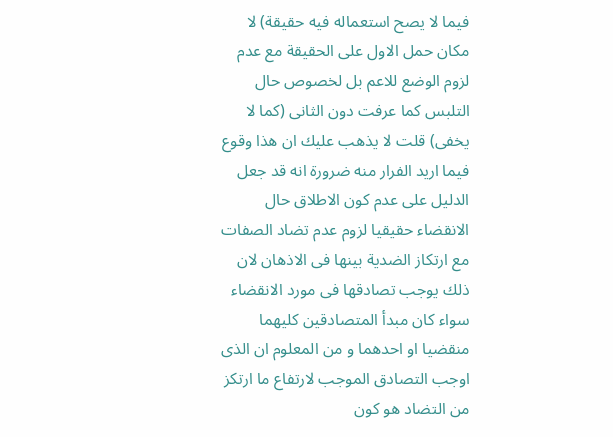فيما لا يصح استعماله فيه حقيقة) لا مكان حمل الاول على الحقيقة مع عدم لزوم الوضع للاعم بل لخصوص حال التلبس كما عرفت دون الثانى (كما لا يخفى) قلت لا يذهب عليك ان هذا وقوع فيما اريد الفرار منه ضرورة انه قد جعل الدليل على عدم كون الاطلاق حال الانقضاء حقيقيا لزوم عدم تضاد الصفات مع ارتكاز الضدية بينها فى الاذهان لان ذلك يوجب تصادقها فى مورد الانقضاء سواء كان مبدأ المتصادقين كليهما منقضيا او احدهما و من المعلوم ان الذى اوجب التصادق الموجب لارتفاع ما ارتكز من التضاد هو كون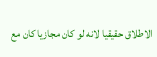الاطلاق حقيقيا لانه لو كان مجازيا كان مع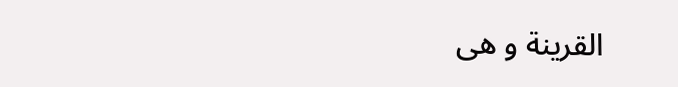القرينة و هى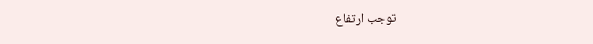توجب ارتفاع